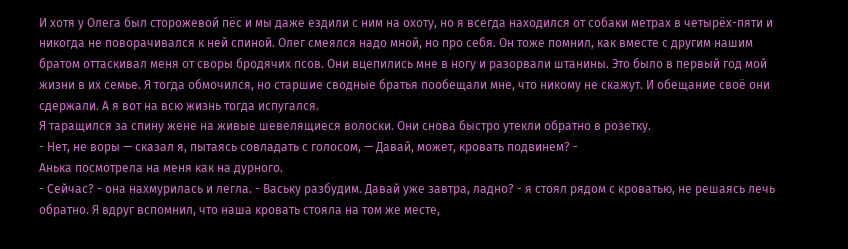И хотя у Олега был сторожевой пёс и мы даже ездили с ним на охоту, но я всегда находился от собаки метрах в четырёх-пяти и никогда не поворачивался к ней спиной. Олег смеялся надо мной, но про себя. Он тоже помнил, как вместе с другим нашим братом оттаскивал меня от своры бродячих псов. Они вцепились мне в ногу и разорвали штанины. Это было в первый год мой жизни в их семье. Я тогда обмочился, но старшие сводные братья пообещали мне, что никому не скажут. И обещание своё они сдержали. А я вот на всю жизнь тогда испугался.
Я таращился за спину жене на живые шевелящиеся волоски. Они снова быстро утекли обратно в розетку.
- Нет, не воры — сказал я, пытаясь совладать с голосом, — Давай, может, кровать подвинем? -
Анька посмотрела на меня как на дурного.
- Сейчас? - она нахмурилась и легла. - Ваську разбудим. Давай уже завтра, ладно? - я стоял рядом с кроватью, не решаясь лечь обратно. Я вдруг вспомнил, что наша кровать стояла на том же месте,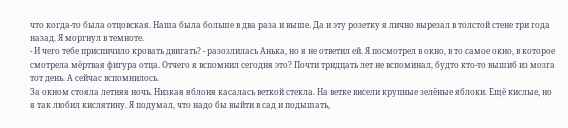что когда-то была отцовская. Наша была больше в два раза и выше. Да и эту розетку я лично вырезал в толстой стене три года назад. Я моргнул в темноте.
- И чего тебе приспичило кровать двигать? - разозлилась Анька, но я не ответил ей. Я посмотрел в окно, в то самое окно, в которое смотрела мёртвая фигура отца. Отчего я вспомнил сегодня это? Почти тридцать лет не вспоминал, будто кто-то вышиб из мозга тот день. А сейчас вспомнилось.
За окном стояла летняя ночь. Низкая яблоня касалась веткой стекла. На ветке висели крупные зелёные яблоки. Ещё кислые, но я так любил кислятину. Я подумал, что надо бы выйти в сад и подышать,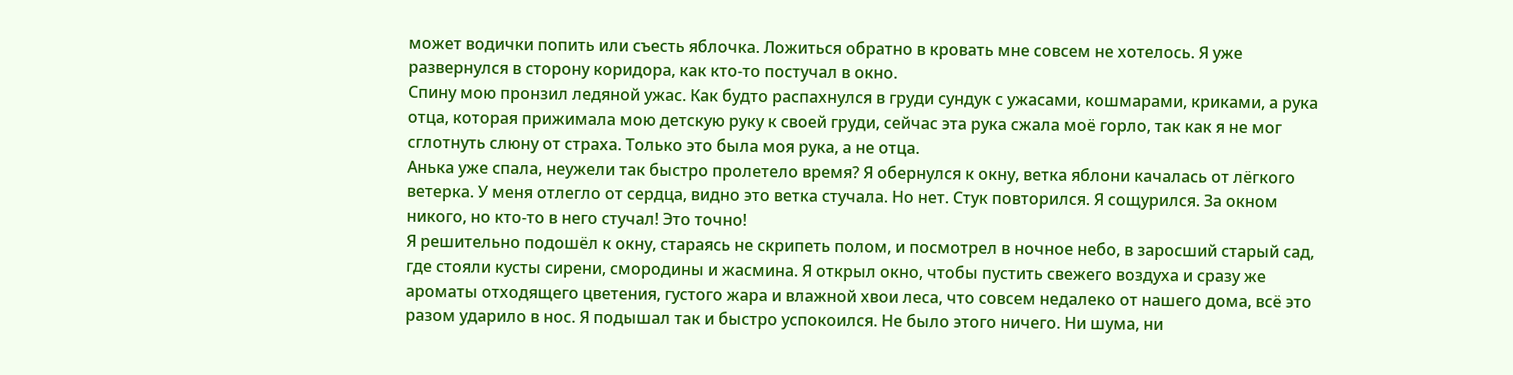может водички попить или съесть яблочка. Ложиться обратно в кровать мне совсем не хотелось. Я уже развернулся в сторону коридора, как кто-то постучал в окно.
Спину мою пронзил ледяной ужас. Как будто распахнулся в груди сундук с ужасами, кошмарами, криками, а рука отца, которая прижимала мою детскую руку к своей груди, сейчас эта рука сжала моё горло, так как я не мог сглотнуть слюну от страха. Только это была моя рука, а не отца.
Анька уже спала, неужели так быстро пролетело время? Я обернулся к окну, ветка яблони качалась от лёгкого ветерка. У меня отлегло от сердца, видно это ветка стучала. Но нет. Стук повторился. Я сощурился. За окном никого, но кто-то в него стучал! Это точно!
Я решительно подошёл к окну, стараясь не скрипеть полом, и посмотрел в ночное небо, в заросший старый сад, где стояли кусты сирени, смородины и жасмина. Я открыл окно, чтобы пустить свежего воздуха и сразу же ароматы отходящего цветения, густого жара и влажной хвои леса, что совсем недалеко от нашего дома, всё это разом ударило в нос. Я подышал так и быстро успокоился. Не было этого ничего. Ни шума, ни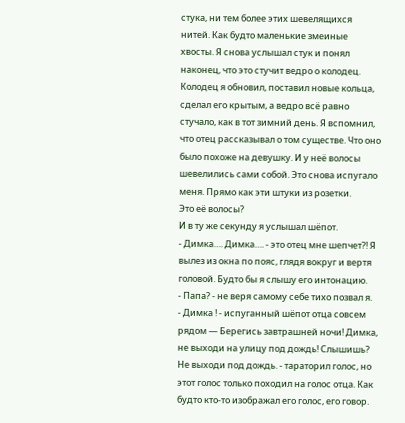стука, ни тем более этих шевелящихся нитей. Как будто маленькие змеиные хвосты. Я снова услышал стук и понял наконец, что это стучит ведро о колодец. Колодец я обновил, поставил новые кольца, сделал его крытым, а ведро всё равно стучало, как в тот зимний день. Я вспомнил, что отец рассказывал о том существе. Что оно было похоже на девушку. И у неё волосы шевелились сами собой. Это снова испугало меня. Прямо как эти штуки из розетки.
Это её волосы?
И в ту же секунду я услышал шёпот.
- Димка…. Димка…. - это отец мне шепчет?! Я вылез из окна по пояс, глядя вокруг и вертя головой. Будто бы я слышу его интонацию.
- Папа? - не веря самому себе тихо позвал я.
- Димка ! - испуганный шёпот отца совсем рядом — Берегись завтрашней ночи! Димка, не выходи на улицу под дождь! Слышишь? Не выходи под дождь. - тараторил голос, но этот голос только походил на голос отца. Как будто кто-то изображал его голос, его говор.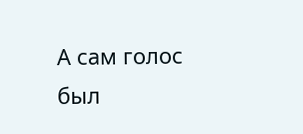А сам голос был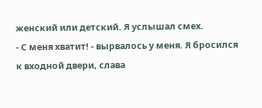женский или детский. Я услышал смех.
- С меня хватит! - вырвалось у меня. Я бросился к входной двери, слава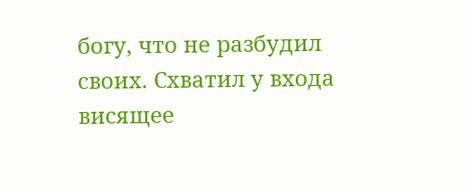богу, что не разбудил своих. Схватил у входа висящее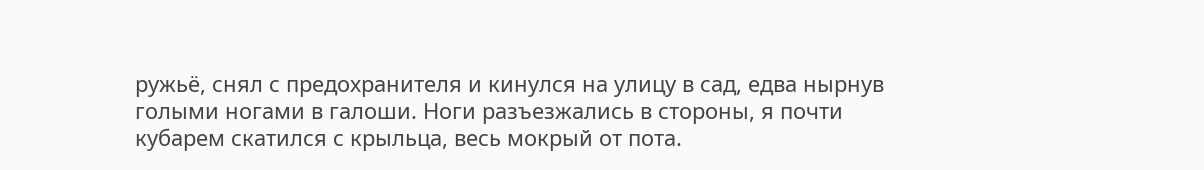ружьё, снял с предохранителя и кинулся на улицу в сад, едва нырнув голыми ногами в галоши. Ноги разъезжались в стороны, я почти кубарем скатился с крыльца, весь мокрый от пота.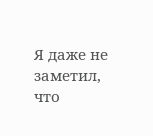Я даже не заметил, что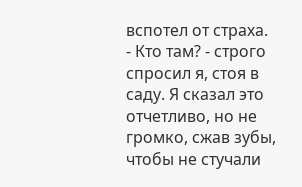вспотел от страха.
- Кто там? - строго спросил я, стоя в саду. Я сказал это отчетливо, но не громко, сжав зубы, чтобы не стучали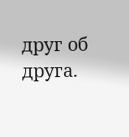друг об друга.